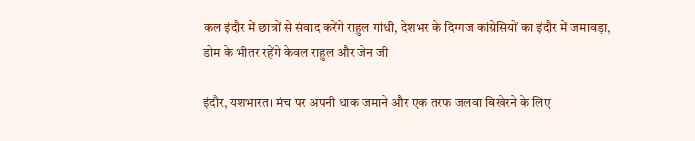कल इंदौर में छात्रों से संवाद करेंगे राहुल गांधी, देशभर के दिग्गज कांग्रेसियों का इंदौर में जमावड़ा, डोम के भीतर रहेंगे केवल राहुल और जेन जी

इंदौर, यशभारत। मंच पर अपनी धाक जमाने और एक तरफ जलवा बिखेरने के लिए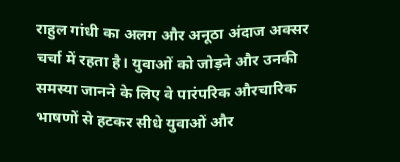राहुल गांधी का अलग और अनूठा अंदाज अक्सर चर्चा में रहता है। युवाओं को जोड़ने और उनकी समस्या जानने के लिए वे पारंपरिक औरचारिक भाषणों से हटकर सीधे युवाओं और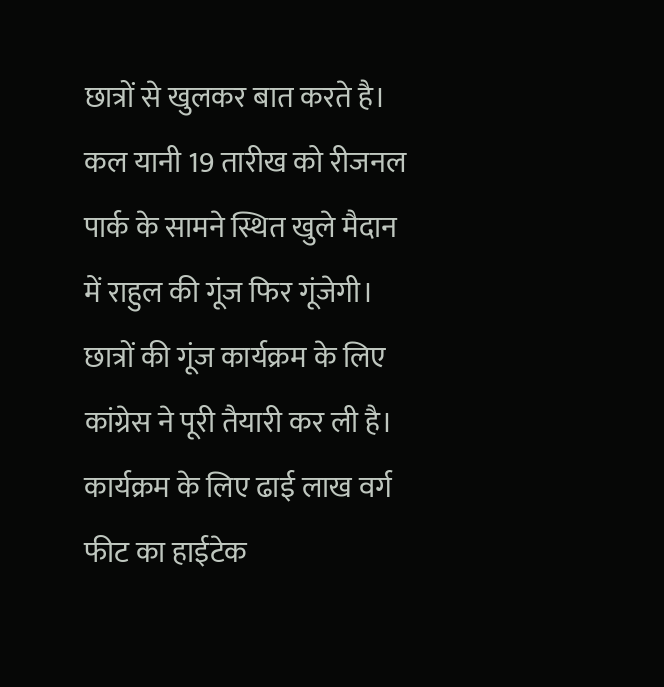छात्रों से खुलकर बात करते है। कल यानी 19 तारीख को रीजनल पार्क के सामने स्थित खुले मैदान में राहुल की गूंज फिर गूंजेगी। छात्रों की गूंज कार्यक्रम के लिए कांग्रेस ने पूरी तैयारी कर ली है। कार्यक्रम के लिए ढाई लाख वर्ग फीट का हाईटेक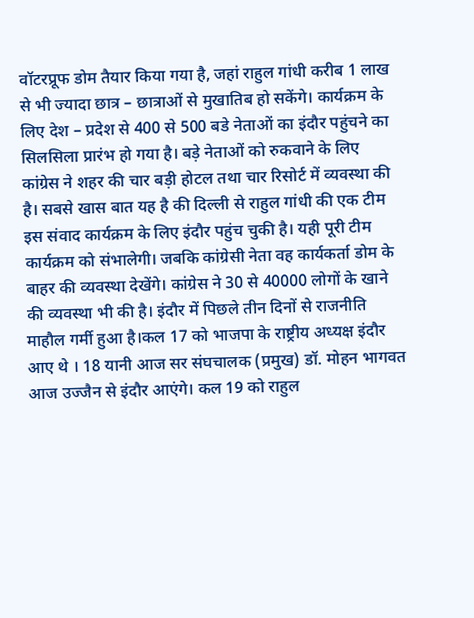वॉटरप्रूफ डोम तैयार किया गया है, जहां राहुल गांधी करीब 1 लाख से भी ज्यादा छात्र – छात्राओं से मुखातिब हो सकेंगे। कार्यक्रम के लिए देश – प्रदेश से 400 से 500 बडे नेताओं का इंदौर पहुंचने का सिलसिला प्रारंभ हो गया है। बड़े नेताओं को रुकवाने के लिए कांग्रेस ने शहर की चार बड़ी होटल तथा चार रिसोर्ट में व्यवस्था की है। सबसे खास बात यह है की दिल्ली से राहुल गांधी की एक टीम इस संवाद कार्यक्रम के लिए इंदौर पहुंच चुकी है। यही पूरी टीम कार्यक्रम को संभालेगी। जबकि कांग्रेसी नेता वह कार्यकर्ता डोम के बाहर की व्यवस्था देखेंगे। कांग्रेस ने 30 से 40000 लोगों के खाने की व्यवस्था भी की है। इंदौर में पिछले तीन दिनों से राजनीति माहौल गर्मी हुआ है।कल 17 को भाजपा के राष्ट्रीय अध्यक्ष इंदौर आए थे । 18 यानी आज सर संघचालक (प्रमुख) डॉ. मोहन भागवत
आज उज्जैन से इंदौर आएंगे। कल 19 को राहुल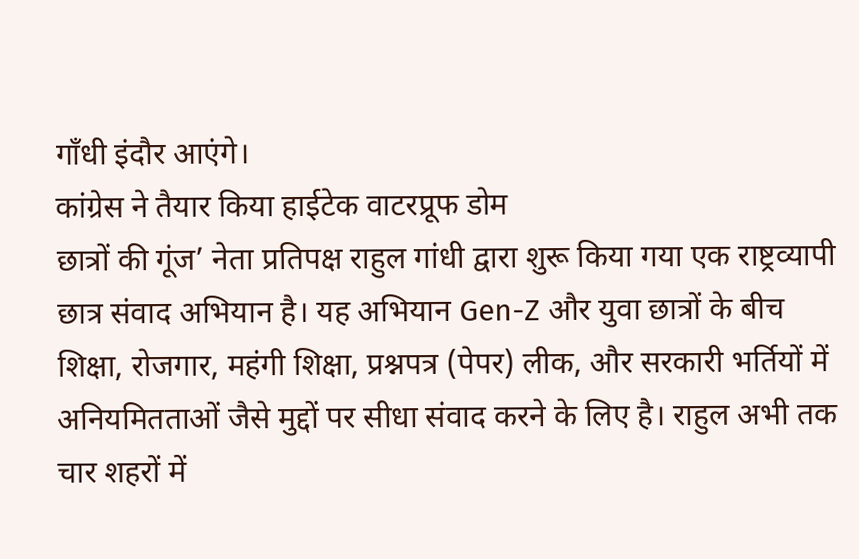गाँधी इंदौर आएंगे।
कांग्रेस ने तैयार किया हाईटेक वाटरप्रूफ डोम
छात्रों की गूंज’ नेता प्रतिपक्ष राहुल गांधी द्वारा शुरू किया गया एक राष्ट्रव्यापी छात्र संवाद अभियान है। यह अभियान Gen-Z और युवा छात्रों के बीच शिक्षा, रोजगार, महंगी शिक्षा, प्रश्नपत्र (पेपर) लीक, और सरकारी भर्तियों में अनियमितताओं जैसे मुद्दों पर सीधा संवाद करने के लिए है। राहुल अभी तक चार शहरों में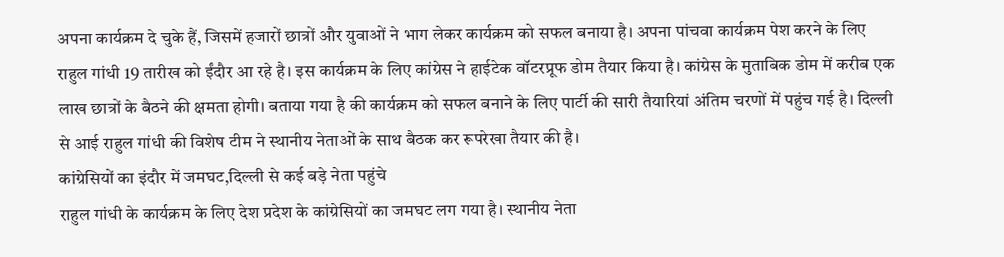अपना कार्यक्रम दे चुके हैं, जिसमें हजारों छात्रों और युवाओं ने भाग लेकर कार्यक्रम को सफल बनाया है। अपना पांचवा कार्यक्रम पेश करने के लिए राहुल गांधी 19 तारीख को ईंदौर आ रहे है। इस कार्यक्रम के लिए कांग्रेस ने हाईटेक वॉटरप्रूफ डोम तैयार किया है। कांग्रेस के मुताबिक डोम में करीब एक लाख छात्रों के बैठने की क्षमता होगी। बताया गया है की कार्यक्रम को सफल बनाने के लिए पार्टी की सारी तैयारियां अंतिम चरणों में पहुंच गई है। दिल्ली से आई राहुल गांधी की विशेष टीम ने स्थानीय नेताओं के साथ बैठक कर रूपरेखा तैयार की है।
कांग्रेसियों का इंदौर में जमघट,दिल्ली से कई बड़े नेता पहुंचे
राहुल गांधी के कार्यक्रम के लिए देश प्रदेश के कांग्रेसियों का जमघट लग गया है। स्थानीय नेता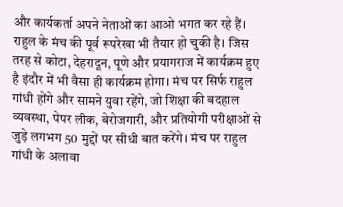और कार्यकर्ता अपने नेताओं का आओ भगत कर रहे हैं। राहुल के मंच की पूर्व रूपरेखा भी तैयार हो चुकी है। जिस तरह से कोटा, देहरादून, पूणे और प्रयागराज में कार्यक्रम हुए है इंदौर में भी वैसा ही कार्यक्रम होगा। मंच पर सिर्फ राहुल गांधी होंगे और सामने युवा रहेंगे, जो शिक्षा की बदहाल व्यवस्था, पेपर लीक, बेरोजगारी, और प्रतियोगी परीक्षाओं से जुड़े लगभग 50 मुद्दों पर सीधी बात करेंगे। मंच पर राहुल गांधी के अलावा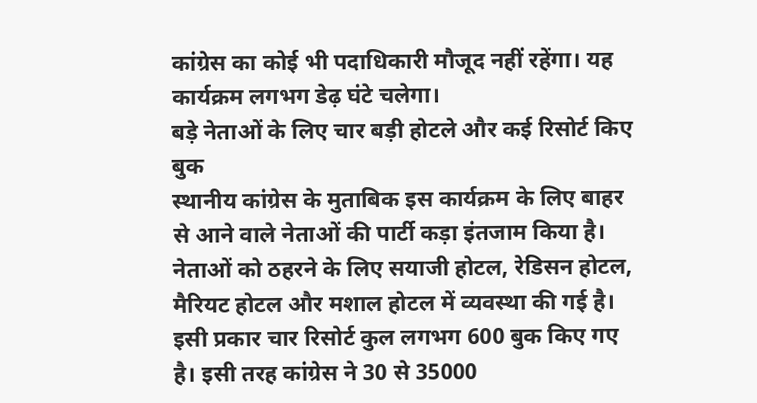कांग्रेस का कोई भी पदाधिकारी मौजूद नहीं रहेंगा। यह कार्यक्रम लगभग डेढ़ घंटे चलेगा।
बड़े नेताओं के लिए चार बड़ी होटले और कई रिसोर्ट किए बुक
स्थानीय कांग्रेस के मुताबिक इस कार्यक्रम के लिए बाहर से आने वाले नेताओं की पार्टी कड़ा इंतजाम किया है। नेताओं को ठहरने के लिए सयाजी होटल, रेडिसन होटल, मैरियट होटल और मशाल होटल में व्यवस्था की गई है। इसी प्रकार चार रिसोर्ट कुल लगभग 600 बुक किए गए है। इसी तरह कांग्रेस ने 30 से 35000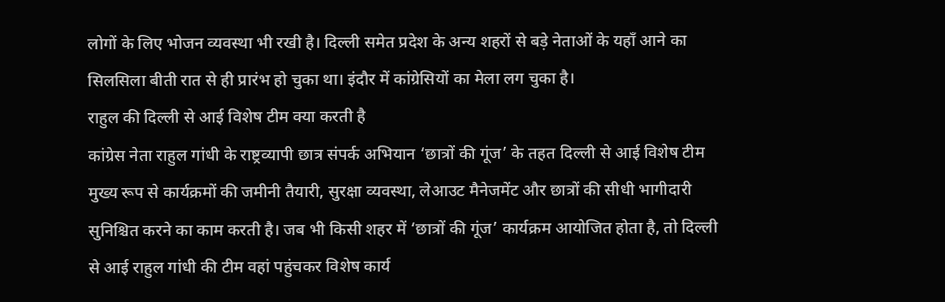लोगों के लिए भोजन व्यवस्था भी रखी है। दिल्ली समेत प्रदेश के अन्य शहरों से बड़े नेताओं के यहाँ आने का सिलसिला बीती रात से ही प्रारंभ हो चुका था। इंदौर में कांग्रेसियों का मेला लग चुका है।
राहुल की दिल्ली से आई विशेष टीम क्या करती है
कांग्रेस नेता राहुल गांधी के राष्ट्रव्यापी छात्र संपर्क अभियान ‘छात्रों की गूंज’ के तहत दिल्ली से आई विशेष टीम मुख्य रूप से कार्यक्रमों की जमीनी तैयारी, सुरक्षा व्यवस्था, लेआउट मैनेजमेंट और छात्रों की सीधी भागीदारी सुनिश्चित करने का काम करती है। जब भी किसी शहर में ‘छात्रों की गूंज’ कार्यक्रम आयोजित होता है, तो दिल्ली से आई राहुल गांधी की टीम वहां पहुंचकर विशेष कार्य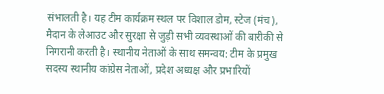संभालती है। यह टीम कार्यक्रम स्थल पर विशाल डोम, स्टेज (मंच), मैदान के लेआउट और सुरक्षा से जुड़ी सभी व्यवस्थाओं की बारीकी से निगरानी करती है। स्थानीय नेताओं के साथ समन्वय: टीम के प्रमुख सदस्य स्थानीय कांग्रेस नेताओं, प्रदेश अध्यक्ष और प्रभारियों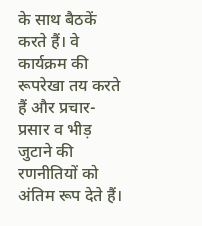के साथ बैठकें करते हैं। वे कार्यक्रम की रूपरेखा तय करते हैं और प्रचार-प्रसार व भीड़ जुटाने की रणनीतियों को अंतिम रूप देते हैं।